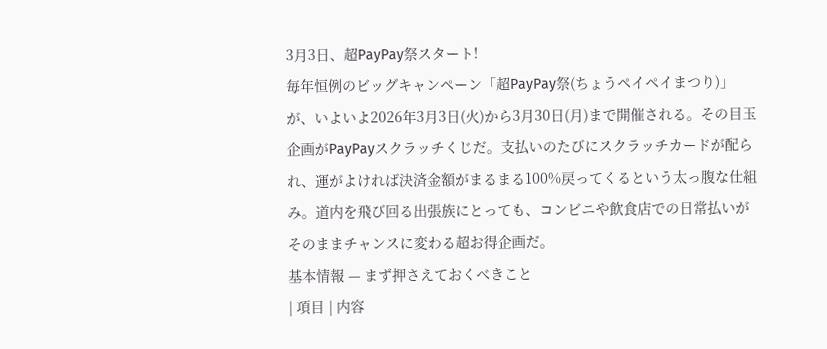3月3日、超PayPay祭スタート!
毎年恒例のビッグキャンペーン「超PayPay祭(ちょうペイペイまつり)」が、いよいよ2026年3月3日(火)から3月30日(月)まで開催される。その目玉企画がPayPayスクラッチくじだ。支払いのたびにスクラッチカードが配られ、運がよければ決済金額がまるまる100%戻ってくるという太っ腹な仕組み。道内を飛び回る出張族にとっても、コンビニや飲食店での日常払いがそのままチャンスに変わる超お得企画だ。
基本情報 — まず押さえておくべきこと
| 項目 | 内容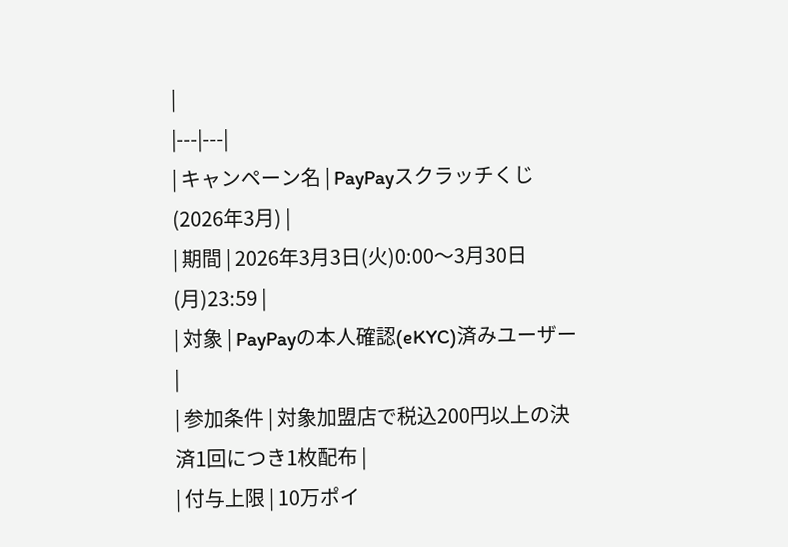|
|---|---|
| キャンペーン名 | PayPayスクラッチくじ(2026年3月) |
| 期間 | 2026年3月3日(火)0:00〜3月30日(月)23:59 |
| 対象 | PayPayの本人確認(eKYC)済みユーザー |
| 参加条件 | 対象加盟店で税込200円以上の決済1回につき1枚配布 |
| 付与上限 | 10万ポイ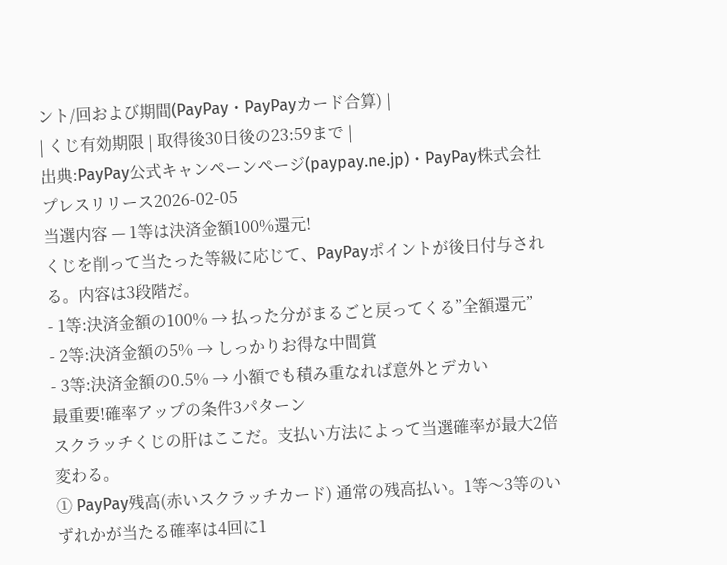ント/回および期間(PayPay・PayPayカード合算) |
| くじ有効期限 | 取得後30日後の23:59まで |
出典:PayPay公式キャンペーンページ(paypay.ne.jp)・PayPay株式会社プレスリリース2026-02-05
当選内容 — 1等は決済金額100%還元!
くじを削って当たった等級に応じて、PayPayポイントが後日付与される。内容は3段階だ。
- 1等:決済金額の100% → 払った分がまるごと戻ってくる”全額還元”
- 2等:決済金額の5% → しっかりお得な中間賞
- 3等:決済金額の0.5% → 小額でも積み重なれば意外とデカい
最重要!確率アップの条件3パターン
スクラッチくじの肝はここだ。支払い方法によって当選確率が最大2倍変わる。
① PayPay残高(赤いスクラッチカード) 通常の残高払い。1等〜3等のいずれかが当たる確率は4回に1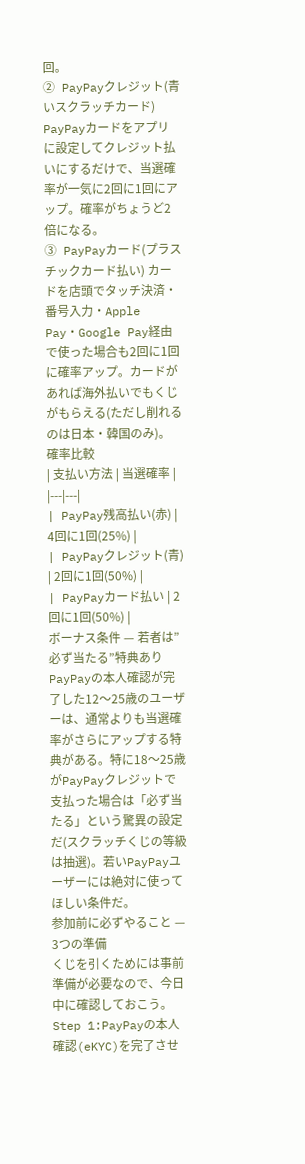回。
② PayPayクレジット(青いスクラッチカード) PayPayカードをアプリに設定してクレジット払いにするだけで、当選確率が一気に2回に1回にアップ。確率がちょうど2倍になる。
③ PayPayカード(プラスチックカード払い) カードを店頭でタッチ決済・番号入力・Apple Pay・Google Pay経由で使った場合も2回に1回に確率アップ。カードがあれば海外払いでもくじがもらえる(ただし削れるのは日本・韓国のみ)。
確率比較
| 支払い方法 | 当選確率 |
|---|---|
| PayPay残高払い(赤) | 4回に1回(25%) |
| PayPayクレジット(青) | 2回に1回(50%) |
| PayPayカード払い | 2回に1回(50%) |
ボーナス条件 — 若者は”必ず当たる”特典あり
PayPayの本人確認が完了した12〜25歳のユーザーは、通常よりも当選確率がさらにアップする特典がある。特に18〜25歳がPayPayクレジットで支払った場合は「必ず当たる」という驚異の設定だ(スクラッチくじの等級は抽選)。若いPayPayユーザーには絶対に使ってほしい条件だ。
参加前に必ずやること — 3つの準備
くじを引くためには事前準備が必要なので、今日中に確認しておこう。
Step 1:PayPayの本人確認(eKYC)を完了させ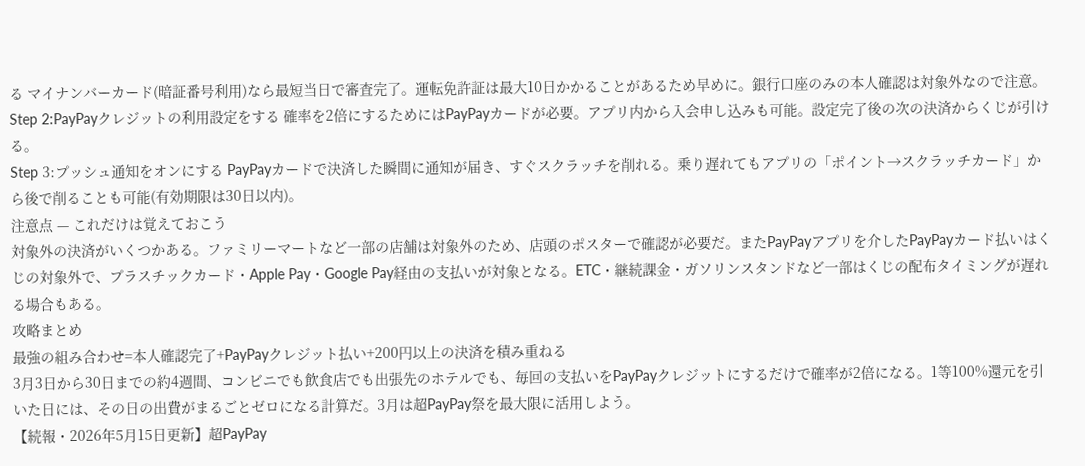る マイナンバーカード(暗証番号利用)なら最短当日で審査完了。運転免許証は最大10日かかることがあるため早めに。銀行口座のみの本人確認は対象外なので注意。
Step 2:PayPayクレジットの利用設定をする 確率を2倍にするためにはPayPayカードが必要。アプリ内から入会申し込みも可能。設定完了後の次の決済からくじが引ける。
Step 3:プッシュ通知をオンにする PayPayカードで決済した瞬間に通知が届き、すぐスクラッチを削れる。乗り遅れてもアプリの「ポイント→スクラッチカード」から後で削ることも可能(有効期限は30日以内)。
注意点 — これだけは覚えておこう
対象外の決済がいくつかある。ファミリーマートなど一部の店舗は対象外のため、店頭のポスターで確認が必要だ。またPayPayアプリを介したPayPayカード払いはくじの対象外で、プラスチックカード・Apple Pay・Google Pay経由の支払いが対象となる。ETC・継続課金・ガソリンスタンドなど一部はくじの配布タイミングが遅れる場合もある。
攻略まとめ
最強の組み合わせ=本人確認完了+PayPayクレジット払い+200円以上の決済を積み重ねる
3月3日から30日までの約4週間、コンビニでも飲食店でも出張先のホテルでも、毎回の支払いをPayPayクレジットにするだけで確率が2倍になる。1等100%還元を引いた日には、その日の出費がまるごとゼロになる計算だ。3月は超PayPay祭を最大限に活用しよう。
【続報・2026年5月15日更新】超PayPay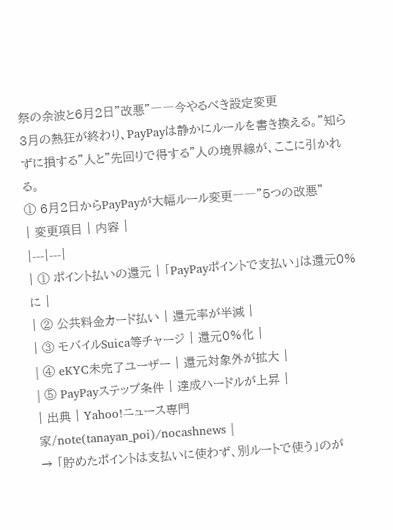祭の余波と6月2日”改悪”――今やるべき設定変更
3月の熱狂が終わり、PayPayは静かにルールを書き換える。”知らずに損する”人と”先回りで得する”人の境界線が、ここに引かれる。
① 6月2日からPayPayが大幅ルール変更――”5つの改悪”
| 変更項目 | 内容 |
|---|---|
| ① ポイント払いの還元 | 「PayPayポイントで支払い」は還元0%に |
| ② 公共料金カード払い | 還元率が半減 |
| ③ モバイルSuica等チャージ | 還元0%化 |
| ④ eKYC未完了ユーザー | 還元対象外が拡大 |
| ⑤ PayPayステップ条件 | 達成ハードルが上昇 |
| 出典 | Yahoo!ニュース専門家/note(tanayan_poi)/nocashnews |
→ 「貯めたポイントは支払いに使わず、別ルートで使う」のが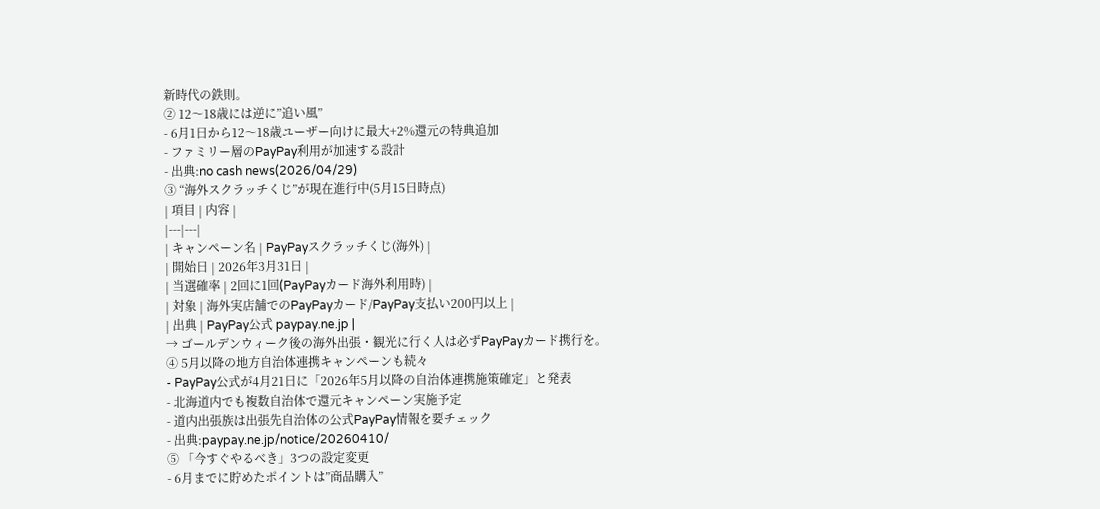新時代の鉄則。
② 12〜18歳には逆に”追い風”
- 6月1日から12〜18歳ユーザー向けに最大+2%還元の特典追加
- ファミリー層のPayPay利用が加速する設計
- 出典:no cash news(2026/04/29)
③ “海外スクラッチくじ”が現在進行中(5月15日時点)
| 項目 | 内容 |
|---|---|
| キャンペーン名 | PayPayスクラッチくじ(海外) |
| 開始日 | 2026年3月31日 |
| 当選確率 | 2回に1回(PayPayカード海外利用時) |
| 対象 | 海外実店舗でのPayPayカード/PayPay支払い200円以上 |
| 出典 | PayPay公式 paypay.ne.jp |
→ ゴールデンウィーク後の海外出張・観光に行く人は必ずPayPayカード携行を。
④ 5月以降の地方自治体連携キャンペーンも続々
- PayPay公式が4月21日に「2026年5月以降の自治体連携施策確定」と発表
- 北海道内でも複数自治体で還元キャンペーン実施予定
- 道内出張族は出張先自治体の公式PayPay情報を要チェック
- 出典:paypay.ne.jp/notice/20260410/
⑤ 「今すぐやるべき」3つの設定変更
- 6月までに貯めたポイントは”商品購入”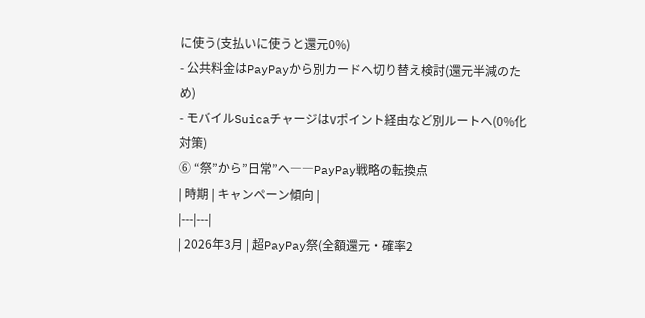に使う(支払いに使うと還元0%)
- 公共料金はPayPayから別カードへ切り替え検討(還元半減のため)
- モバイルSuicaチャージはVポイント経由など別ルートへ(0%化対策)
⑥ “祭”から”日常”へ――PayPay戦略の転換点
| 時期 | キャンペーン傾向 |
|---|---|
| 2026年3月 | 超PayPay祭(全額還元・確率2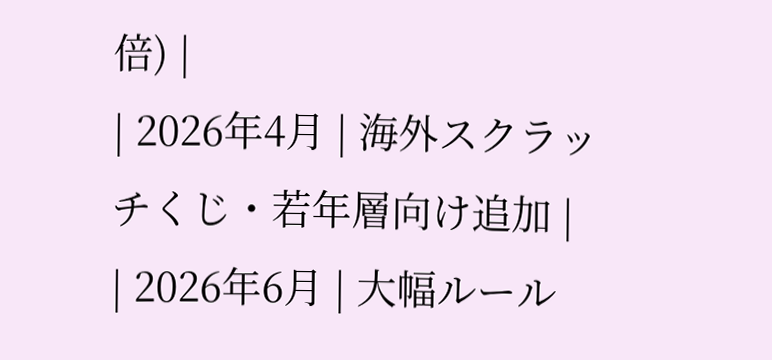倍) |
| 2026年4月 | 海外スクラッチくじ・若年層向け追加 |
| 2026年6月 | 大幅ルール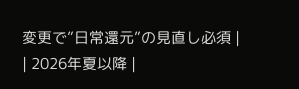変更で”日常還元”の見直し必須 |
| 2026年夏以降 |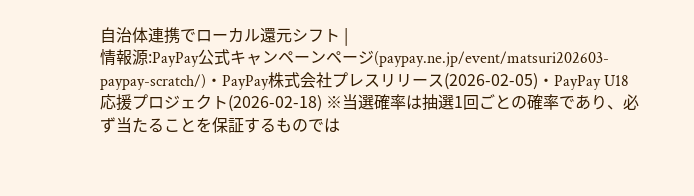自治体連携でローカル還元シフト |
情報源:PayPay公式キャンペーンページ(paypay.ne.jp/event/matsuri202603-paypay-scratch/)・PayPay株式会社プレスリリース(2026-02-05)・PayPay U18応援プロジェクト(2026-02-18) ※当選確率は抽選1回ごとの確率であり、必ず当たることを保証するものでは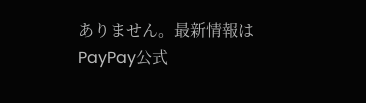ありません。最新情報はPayPay公式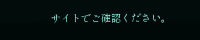サイトでご確認ください。